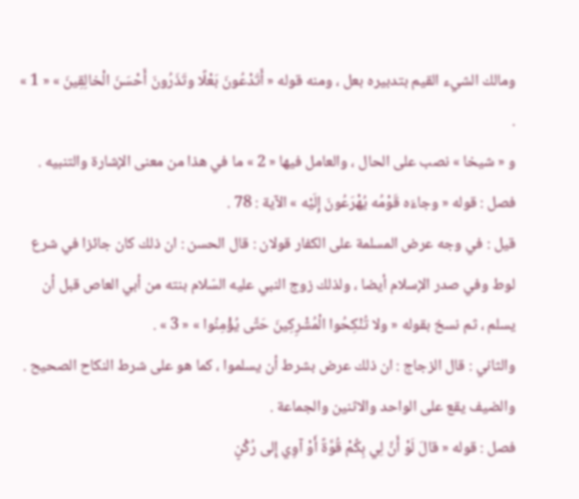ومالك الشيء القيم بتدبيره بعل ، ومنه قوله « أَتَدْعُونَ بَعْلًا وتَذَرُونَ أَحْسَنَ الْخالِقِينَ » « 1 » .
و « شيخا » نصب على الحال ، والعامل فيها « 2 » ما في هذا من معنى الإشارة والتنبيه .
فصل : قوله « وجاءَه قَوْمُه يُهْرَعُونَ إِلَيْه » الآية : 78 .
قيل : في وجه عرض المسلمة على الكفار قولان : قال الحسن : ان ذلك كان جائزا في شرع لوط وفي صدر الإسلام أيضا ، ولذلك زوج النبي عليه السّلام بنته من أبي العاص قبل أن يسلم ، ثم نسخ بقوله « ولا تُنْكِحُوا الْمُشْرِكِينَ حَتَّى يُؤْمِنُوا » « 3 » .
والثاني : قال الزجاج : ان ذلك عرض بشرط أن يسلموا ، كما هو على شرط النكاح الصحيح . والضيف يقع على الواحد والاثنين والجماعة .
فصل : قوله « قالَ لَوْ أَنَّ لِي بِكُمْ قُوَّةً أَوْ آوِي إِلى رُكْنٍ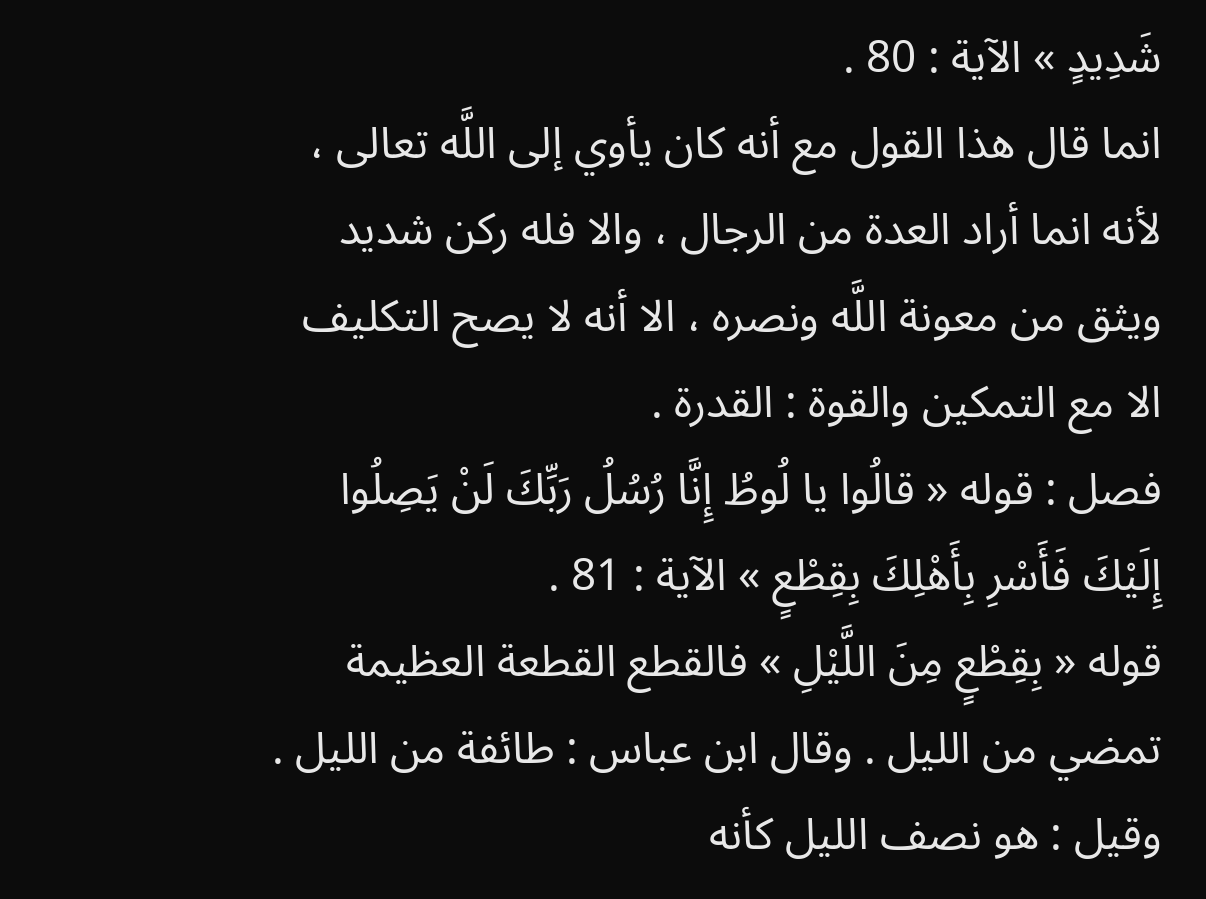شَدِيدٍ » الآية : 80 .
انما قال هذا القول مع أنه كان يأوي إلى اللَّه تعالى ، لأنه انما أراد العدة من الرجال ، والا فله ركن شديد ويثق من معونة اللَّه ونصره ، الا أنه لا يصح التكليف الا مع التمكين والقوة : القدرة .
فصل : قوله « قالُوا يا لُوطُ إِنَّا رُسُلُ رَبِّكَ لَنْ يَصِلُوا إِلَيْكَ فَأَسْرِ بِأَهْلِكَ بِقِطْعٍ » الآية : 81 .
قوله « بِقِطْعٍ مِنَ اللَّيْلِ » فالقطع القطعة العظيمة تمضي من الليل . وقال ابن عباس : طائفة من الليل . وقيل : هو نصف الليل كأنه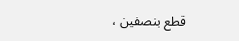قطع بنصفين ،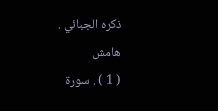ذكره الجبائي .
هامش
( 1 ) . سورة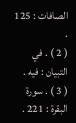الصافات : 125 .
( 2 ) . في التبيان : فيه .
( 3 ) . سورة البقرة : 221 .